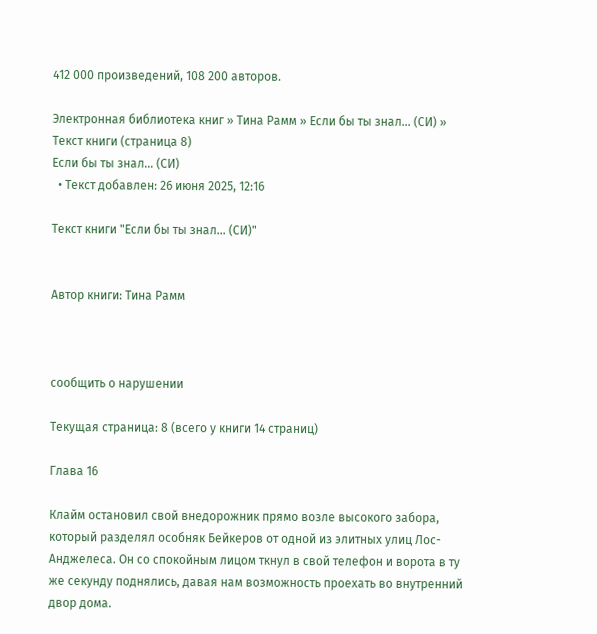412 000 произведений, 108 200 авторов.

Электронная библиотека книг » Тина Рамм » Если бы ты знал... (СИ) » Текст книги (страница 8)
Если бы ты знал... (СИ)
  • Текст добавлен: 26 июня 2025, 12:16

Текст книги "Если бы ты знал... (СИ)"


Автор книги: Тина Рамм



сообщить о нарушении

Текущая страница: 8 (всего у книги 14 страниц)

Глава 16

Клайм остановил свой внедорожник прямо возле высокого забора, который разделял особняк Бейкеров от одной из элитных улиц Лос-Анджелеса. Он со спокойным лицом ткнул в свой телефон и ворота в ту же секунду поднялись, давая нам возможность проехать во внутренний двор дома.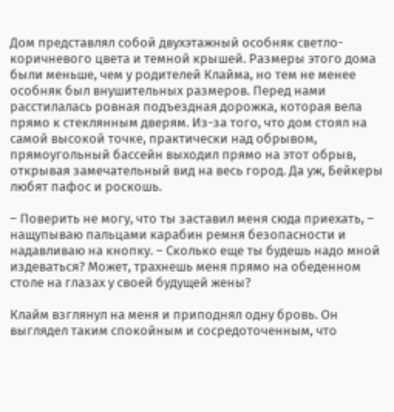Дом представлял собой двухэтажный особняк светло-коричневого цвета и темной крышей. Размеры этого дома были меньше, чем у родителей Клайма, но тем не менее особняк был внушительных размеров. Перед нами расстилалась ровная подъездная дорожка, которая вела прямо к стеклянным дверям. Из-за того, что дом стоял на самой высокой точке, практически над обрывом, прямоугольный бассейн выходил прямо на этот обрыв, открывая замечательный вид на весь город. Да уж, Бейкеры любят пафос и роскошь.

– Поверить не могу, что ты заставил меня сюда приехать, – нащупываю пальцами карабин ремня безопасности и надавливаю на кнопку. – Сколько еще ты будешь надо мной издеваться? Может, трахнешь меня прямо на обеденном столе на глазах у своей будущей жены?

Клайм взглянул на меня и приподнял одну бровь. Он выглядел таким спокойным и сосредоточенным, что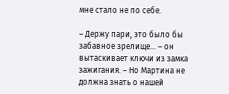мне стало не по себе.

– Держу пари, это было бы забавное зрелище… – он вытаскивает ключи из замка зажигания. – Но Мартина не должна знать о нашей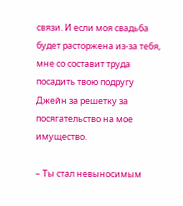связи. И если моя свадьба будет расторжена из-за тебя, мне со составит труда посадить твою подругу Джейн за решетку за посягательство на мое имущество.

– Ты стал невыносимым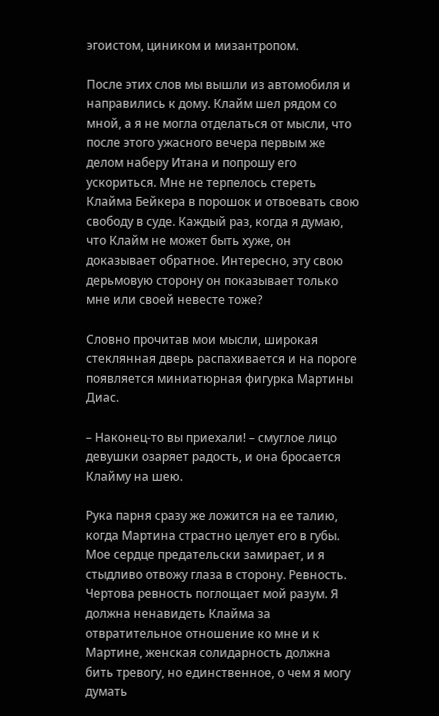эгоистом, циником и мизантропом.

После этих слов мы вышли из автомобиля и направились к дому. Клайм шел рядом со мной, а я не могла отделаться от мысли, что после этого ужасного вечера первым же делом наберу Итана и попрошу его ускориться. Мне не терпелось стереть Клайма Бейкера в порошок и отвоевать свою свободу в суде. Каждый раз, когда я думаю, что Клайм не может быть хуже, он доказывает обратное. Интересно, эту свою дерьмовую сторону он показывает только мне или своей невесте тоже?

Словно прочитав мои мысли, широкая стеклянная дверь распахивается и на пороге появляется миниатюрная фигурка Мартины Диас.

– Наконец-то вы приехали! – смуглое лицо девушки озаряет радость, и она бросается Клайму на шею.

Рука парня сразу же ложится на ее талию, когда Мартина страстно целует его в губы. Мое сердце предательски замирает, и я стыдливо отвожу глаза в сторону. Ревность. Чертова ревность поглощает мой разум. Я должна ненавидеть Клайма за отвратительное отношение ко мне и к Мартине, женская солидарность должна бить тревогу, но единственное, о чем я могу думать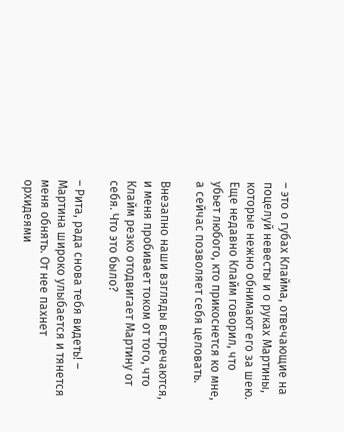– это о губах Клайма, отвечающие на поцелуй невесты и о руках Мартины, которые нежно обнимают его за шею. Еще недавно Клайм говорил, что убьет любого, кто прикоснется ко мне, а сейчас позволяет себя целовать.

Внезапно наши взгляды встречаются, и меня пробивает током от того, что Клайм резко отодвигает Мартину от себя. Что это было?

– Рита, рада снова тебя видеть! – Мартина широко улыбается и тянется меня обнять. От нее пахнет орхидеями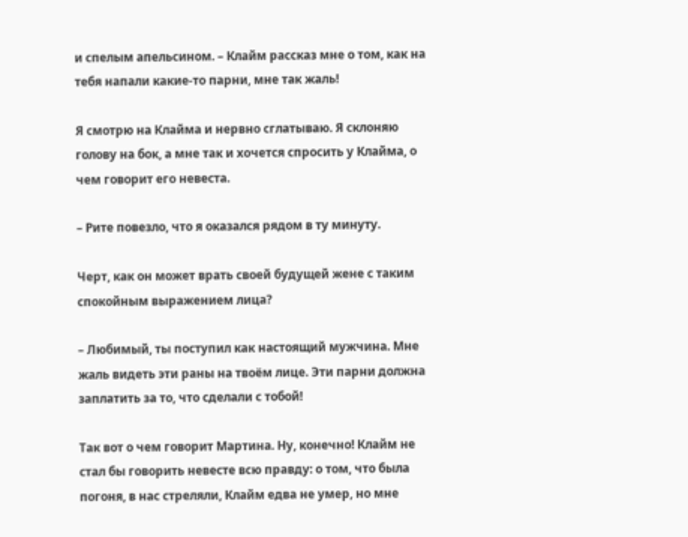и спелым апельсином. – Клайм рассказ мне о том, как на тебя напали какие-то парни, мне так жаль!

Я смотрю на Клайма и нервно сглатываю. Я склоняю голову на бок, а мне так и хочется спросить у Клайма, о чем говорит его невеста.

– Рите повезло, что я оказался рядом в ту минуту.

Черт, как он может врать своей будущей жене с таким спокойным выражением лица?

– Любимый, ты поступил как настоящий мужчина. Мне жаль видеть эти раны на твоём лице. Эти парни должна заплатить за то, что сделали с тобой!

Так вот о чем говорит Мартина. Ну, конечно! Клайм не стал бы говорить невесте всю правду: о том, что была погоня, в нас стреляли, Клайм едва не умер, но мне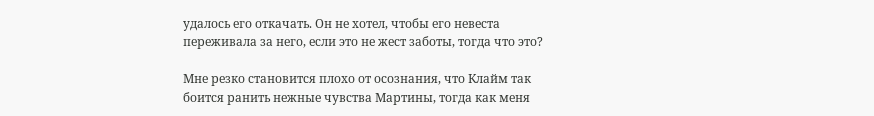удалось его откачать. Он не хотел, чтобы его невеста переживала за него, если это не жест заботы, тогда что это?

Мне резко становится плохо от осознания, что Клайм так боится ранить нежные чувства Мартины, тогда как меня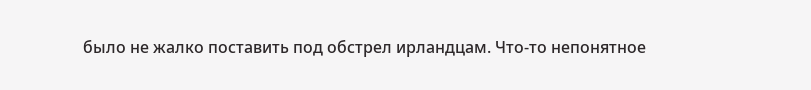было не жалко поставить под обстрел ирландцам. Что-то непонятное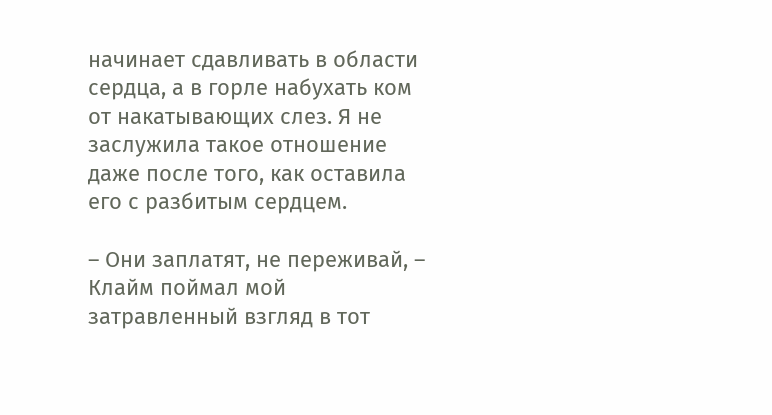начинает сдавливать в области сердца, а в горле набухать ком от накатывающих слез. Я не заслужила такое отношение даже после того, как оставила его с разбитым сердцем.

– Они заплатят, не переживай, – Клайм поймал мой затравленный взгляд в тот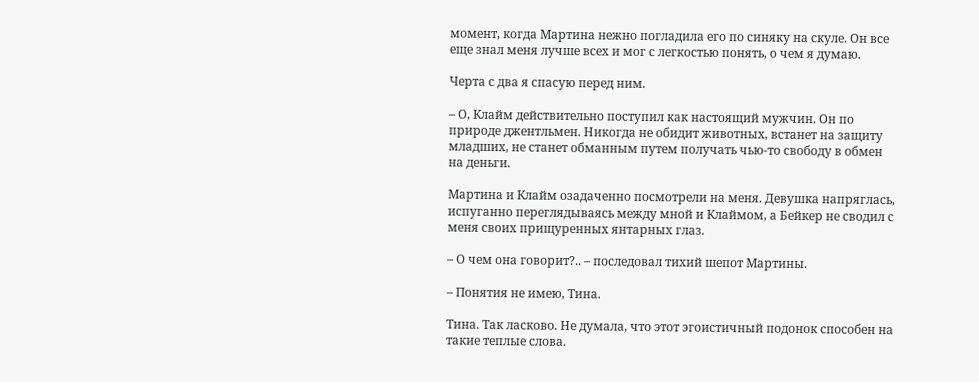момент, когда Мартина нежно погладила его по синяку на скуле. Он все еще знал меня лучше всех и мог с легкостью понять, о чем я думаю.

Черта с два я спасую перед ним.

– О, Клайм действительно поступил как настоящий мужчин. Он по природе джентльмен. Никогда не обидит животных, встанет на защиту младших, не станет обманным путем получать чью-то свободу в обмен на деньги.

Мартина и Клайм озадаченно посмотрели на меня. Девушка напряглась, испуганно переглядываясь между мной и Клаймом, а Бейкер не сводил с меня своих прищуренных янтарных глаз.

– О чем она говорит?.. – последовал тихий шепот Мартины.

– Понятия не имею, Тина.

Тина. Так ласково. Не думала, что этот эгоистичный подонок способен на такие теплые слова.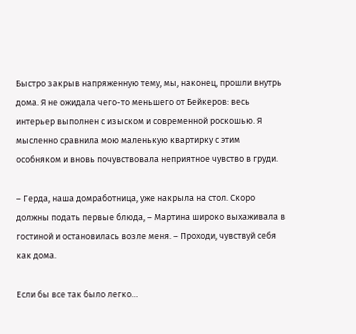Быстро закрыв напряженную тему, мы, наконец, прошли внутрь дома. Я не ожидала чего-то меньшего от Бейкеров: весь интерьер выполнен с изыском и современной роскошью. Я мысленно сравнила мою маленькую квартирку с этим особняком и вновь почувствовала неприятное чувство в груди.

– Герда, наша домработница, уже накрыла на стол. Скоро должны подать первые блюда, – Мартина широко выхаживала в гостиной и остановилась возле меня. – Проходи, чувствуй себя как дома.

Если бы все так было легко…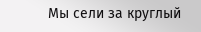Мы сели за круглый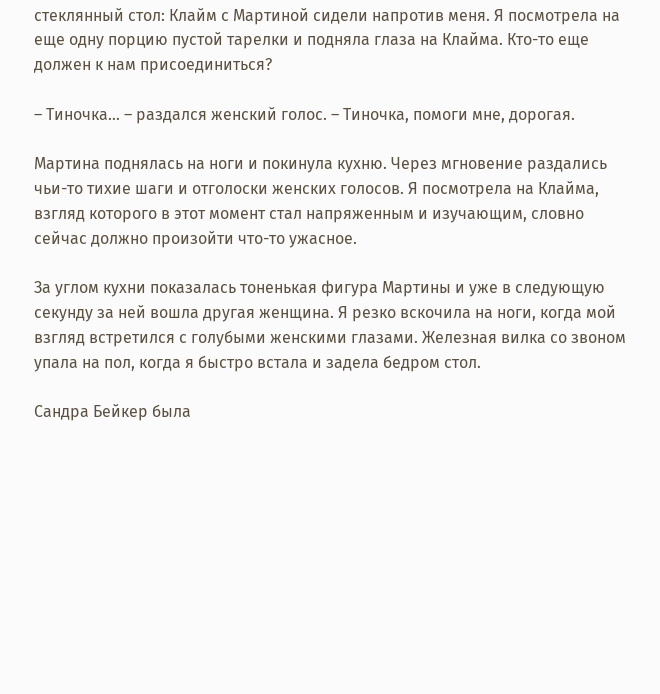стеклянный стол: Клайм с Мартиной сидели напротив меня. Я посмотрела на еще одну порцию пустой тарелки и подняла глаза на Клайма. Кто-то еще должен к нам присоединиться?

– Тиночка… – раздался женский голос. – Тиночка, помоги мне, дорогая.

Мартина поднялась на ноги и покинула кухню. Через мгновение раздались чьи-то тихие шаги и отголоски женских голосов. Я посмотрела на Клайма, взгляд которого в этот момент стал напряженным и изучающим, словно сейчас должно произойти что-то ужасное.

За углом кухни показалась тоненькая фигура Мартины и уже в следующую секунду за ней вошла другая женщина. Я резко вскочила на ноги, когда мой взгляд встретился с голубыми женскими глазами. Железная вилка со звоном упала на пол, когда я быстро встала и задела бедром стол.

Сандра Бейкер была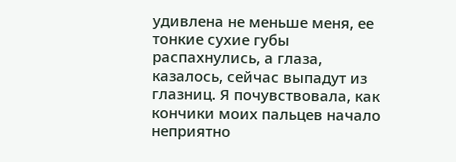удивлена не меньше меня, ее тонкие сухие губы распахнулись, а глаза, казалось, сейчас выпадут из глазниц. Я почувствовала, как кончики моих пальцев начало неприятно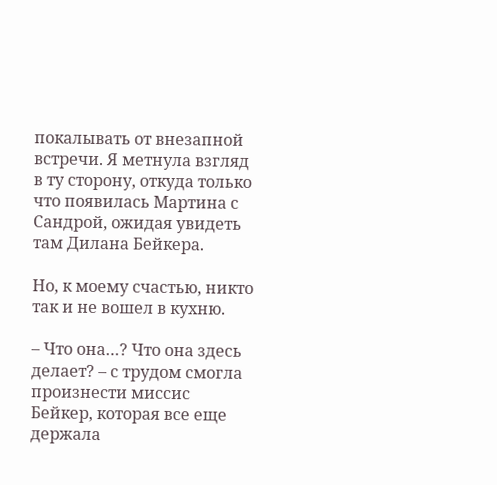покалывать от внезапной встречи. Я метнула взгляд в ту сторону, откуда только что появилась Мартина с Сандрой, ожидая увидеть там Дилана Бейкера.

Но, к моему счастью, никто так и не вошел в кухню.

– Что она…? Что она здесь делает? – с трудом смогла произнести миссис Бейкер, которая все еще держала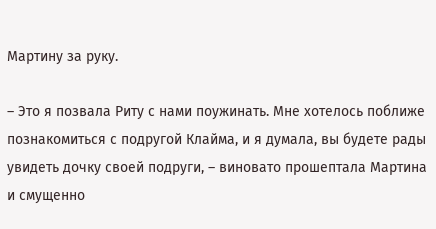Мартину за руку.

– Это я позвала Риту с нами поужинать. Мне хотелось поближе познакомиться с подругой Клайма, и я думала, вы будете рады увидеть дочку своей подруги, – виновато прошептала Мартина и смущенно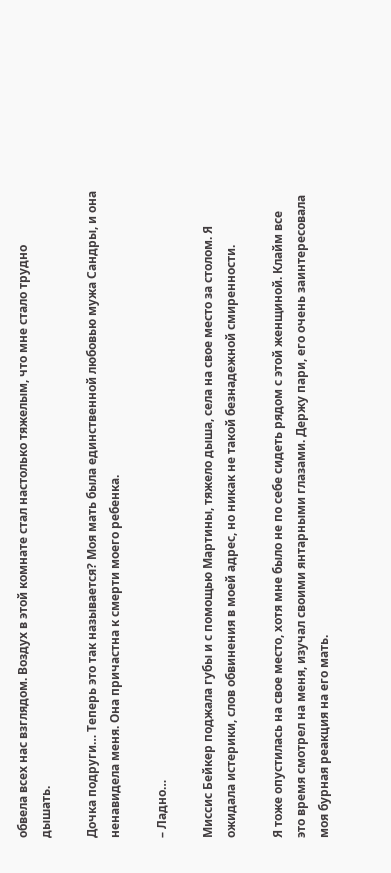обвела всех нас взглядом. Воздух в этой комнате стал настолько тяжелым, что мне стало трудно дышать.

Дочка подруги… Теперь это так называется? Моя мать была единственной любовью мужа Сандры, и она ненавидела меня. Она причастна к смерти моего ребенка.

– Ладно…

Миссис Бейкер поджала губы и с помощью Мартины, тяжело дыша, села на свое место за столом. Я ожидала истерики, слов обвинения в моей адрес, но никак не такой безнадежной смиренности.

Я тоже опустилась на свое место, хотя мне было не по себе сидеть рядом с этой женщиной. Клайм все это время смотрел на меня, изучал своими янтарными глазами. Держу пари, его очень заинтересовала моя бурная реакция на его мать.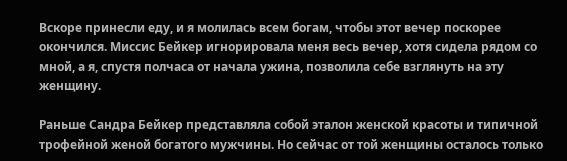Вскоре принесли еду, и я молилась всем богам, чтобы этот вечер поскорее окончился. Миссис Бейкер игнорировала меня весь вечер, хотя сидела рядом со мной, а я, спустя полчаса от начала ужина, позволила себе взглянуть на эту женщину.

Раньше Сандра Бейкер представляла собой эталон женской красоты и типичной трофейной женой богатого мужчины. Но сейчас от той женщины осталось только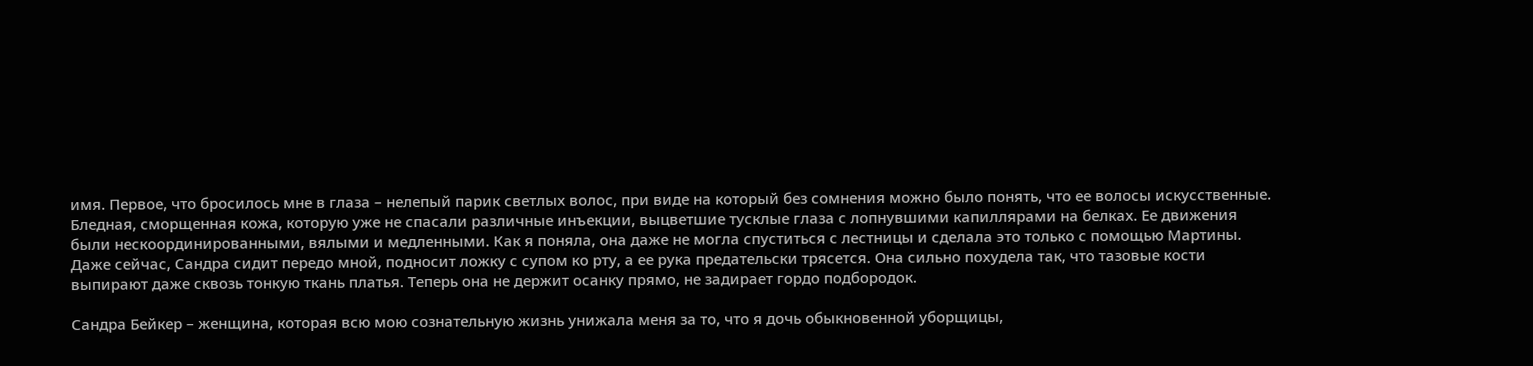имя. Первое, что бросилось мне в глаза – нелепый парик светлых волос, при виде на который без сомнения можно было понять, что ее волосы искусственные. Бледная, сморщенная кожа, которую уже не спасали различные инъекции, выцветшие тусклые глаза с лопнувшими капиллярами на белках. Ее движения были нескоординированными, вялыми и медленными. Как я поняла, она даже не могла спуститься с лестницы и сделала это только с помощью Мартины. Даже сейчас, Сандра сидит передо мной, подносит ложку с супом ко рту, а ее рука предательски трясется. Она сильно похудела так, что тазовые кости выпирают даже сквозь тонкую ткань платья. Теперь она не держит осанку прямо, не задирает гордо подбородок.

Сандра Бейкер – женщина, которая всю мою сознательную жизнь унижала меня за то, что я дочь обыкновенной уборщицы,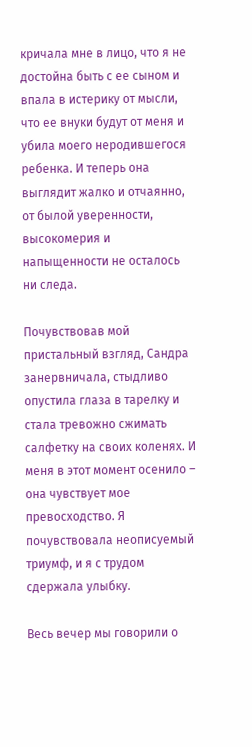кричала мне в лицо, что я не достойна быть с ее сыном и впала в истерику от мысли, что ее внуки будут от меня и убила моего неродившегося ребенка. И теперь она выглядит жалко и отчаянно, от былой уверенности, высокомерия и напыщенности не осталось ни следа.

Почувствовав мой пристальный взгляд, Сандра занервничала, стыдливо опустила глаза в тарелку и стала тревожно сжимать салфетку на своих коленях. И меня в этот момент осенило – она чувствует мое превосходство. Я почувствовала неописуемый триумф, и я с трудом сдержала улыбку.

Весь вечер мы говорили о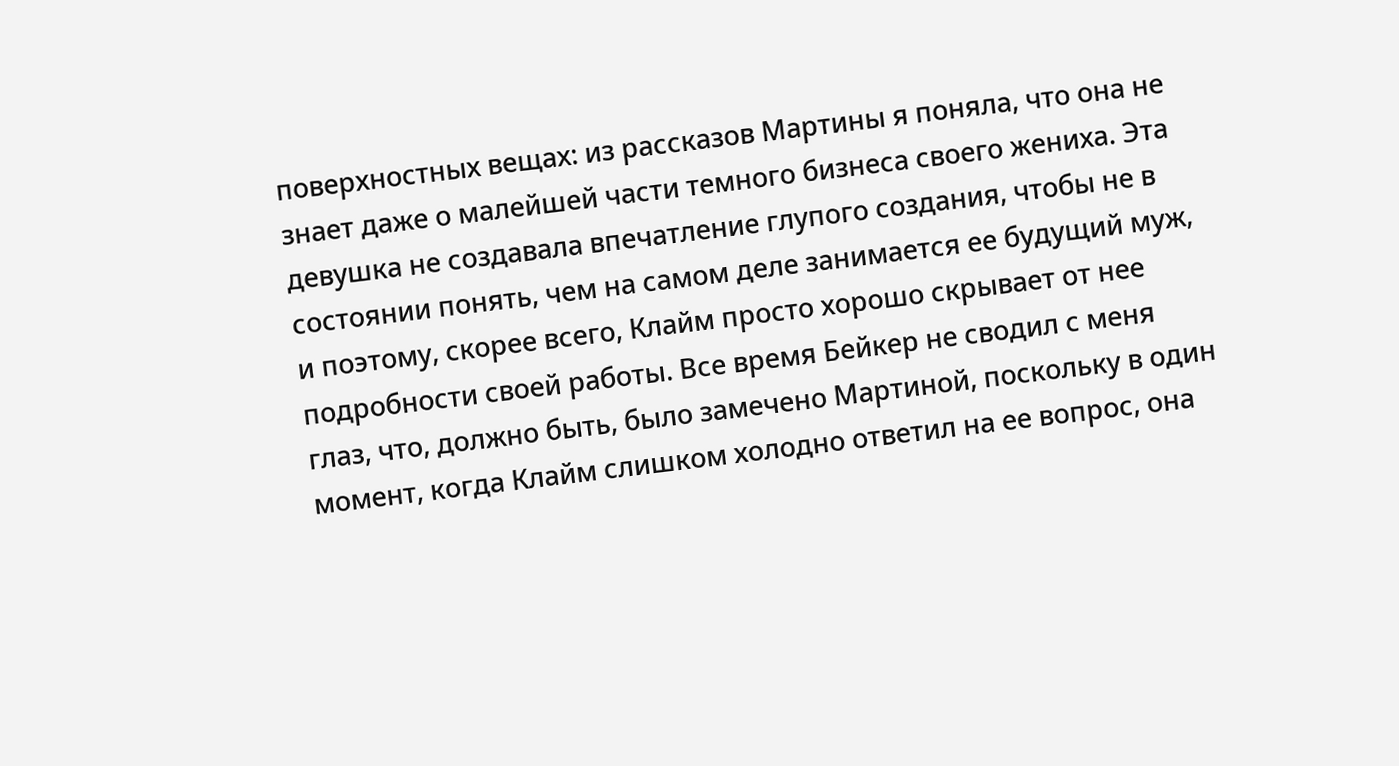поверхностных вещах: из рассказов Мартины я поняла, что она не знает даже о малейшей части темного бизнеса своего жениха. Эта девушка не создавала впечатление глупого создания, чтобы не в состоянии понять, чем на самом деле занимается ее будущий муж, и поэтому, скорее всего, Клайм просто хорошо скрывает от нее подробности своей работы. Все время Бейкер не сводил с меня глаз, что, должно быть, было замечено Мартиной, поскольку в один момент, когда Клайм слишком холодно ответил на ее вопрос, она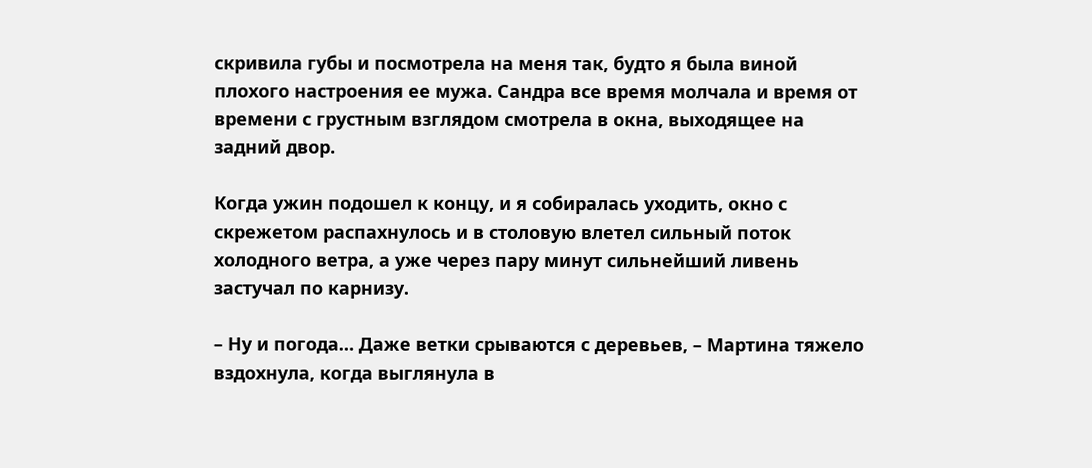скривила губы и посмотрела на меня так, будто я была виной плохого настроения ее мужа. Сандра все время молчала и время от времени с грустным взглядом смотрела в окна, выходящее на задний двор.

Когда ужин подошел к концу, и я собиралась уходить, окно с скрежетом распахнулось и в столовую влетел сильный поток холодного ветра, а уже через пару минут сильнейший ливень застучал по карнизу.

– Ну и погода… Даже ветки срываются с деревьев, – Мартина тяжело вздохнула, когда выглянула в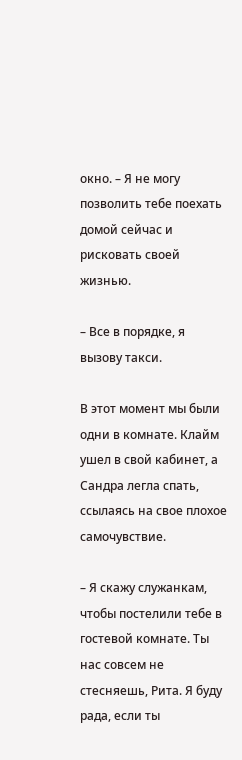окно. – Я не могу позволить тебе поехать домой сейчас и рисковать своей жизнью.

– Все в порядке, я вызову такси.

В этот момент мы были одни в комнате. Клайм ушел в свой кабинет, а Сандра легла спать, ссылаясь на свое плохое самочувствие.

– Я скажу служанкам, чтобы постелили тебе в гостевой комнате. Ты нас совсем не стесняешь, Рита. Я буду рада, если ты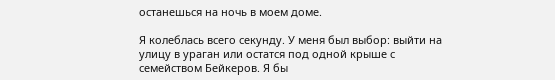останешься на ночь в моем доме.

Я колеблась всего секунду. У меня был выбор: выйти на улицу в ураган или остатся под одной крыше с семейством Бейкеров. Я бы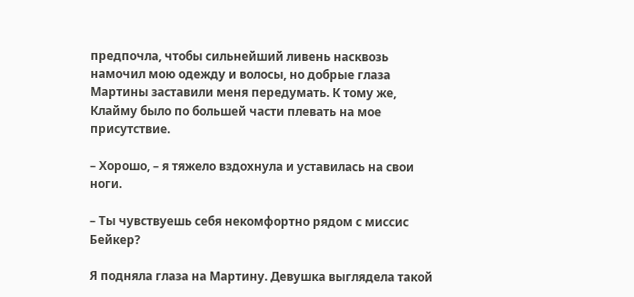предпочла, чтобы сильнейший ливень насквозь намочил мою одежду и волосы, но добрые глаза Мартины заставили меня передумать. К тому же, Клайму было по большей части плевать на мое присутствие.

– Хорошо, – я тяжело вздохнула и уставилась на свои ноги.

– Ты чувствуешь себя некомфортно рядом с миссис Бейкер?

Я подняла глаза на Мартину. Девушка выглядела такой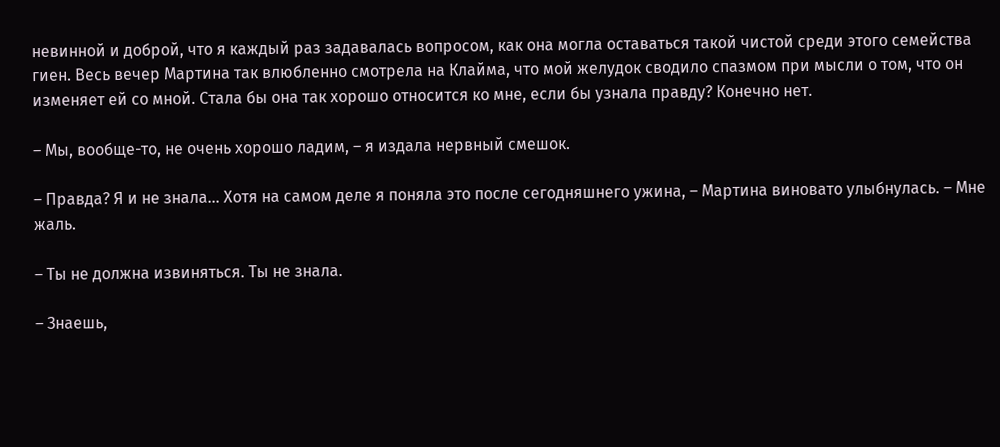невинной и доброй, что я каждый раз задавалась вопросом, как она могла оставаться такой чистой среди этого семейства гиен. Весь вечер Мартина так влюбленно смотрела на Клайма, что мой желудок сводило спазмом при мысли о том, что он изменяет ей со мной. Стала бы она так хорошо относится ко мне, если бы узнала правду? Конечно нет.

– Мы, вообще-то, не очень хорошо ладим, – я издала нервный смешок.

– Правда? Я и не знала… Хотя на самом деле я поняла это после сегодняшнего ужина, – Мартина виновато улыбнулась. – Мне жаль.

– Ты не должна извиняться. Ты не знала.

– Знаешь,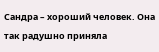Сандра – хороший человек. Она так радушно приняла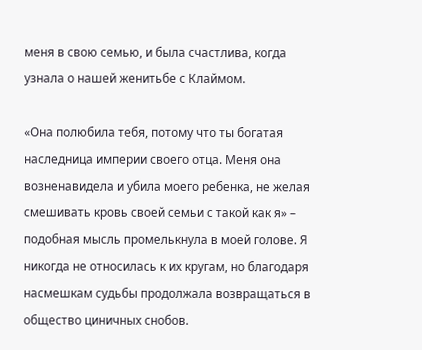меня в свою семью, и была счастлива, когда узнала о нашей женитьбе с Клаймом.

«Она полюбила тебя, потому что ты богатая наследница империи своего отца. Меня она возненавидела и убила моего ребенка, не желая смешивать кровь своей семьи с такой как я» – подобная мысль промелькнула в моей голове. Я никогда не относилась к их кругам, но благодаря насмешкам судьбы продолжала возвращаться в общество циничных снобов.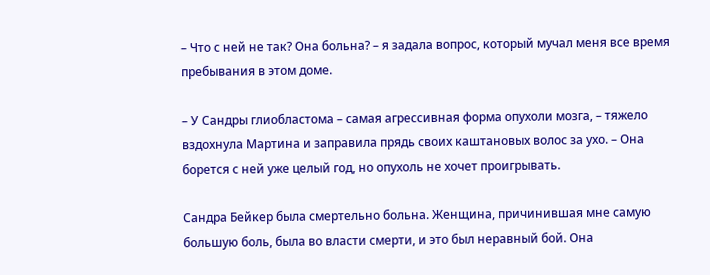– Что с ней не так? Она больна? – я задала вопрос, который мучал меня все время пребывания в этом доме.

– У Сандры глиобластома – самая агрессивная форма опухоли мозга, – тяжело вздохнула Мартина и заправила прядь своих каштановых волос за ухо. – Она борется с ней уже целый год, но опухоль не хочет проигрывать.

Сандра Бейкер была смертельно больна. Женщина, причинившая мне самую большую боль, была во власти смерти, и это был неравный бой. Она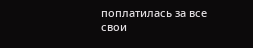поплатилась за все свои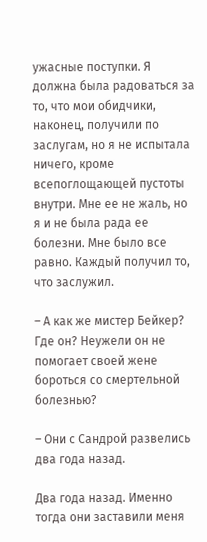ужасные поступки. Я должна была радоваться за то, что мои обидчики, наконец, получили по заслугам, но я не испытала ничего, кроме всепоглощающей пустоты внутри. Мне ее не жаль, но я и не была рада ее болезни. Мне было все равно. Каждый получил то, что заслужил.

– А как же мистер Бейкер? Где он? Неужели он не помогает своей жене бороться со смертельной болезнью?

– Они с Сандрой развелись два года назад.

Два года назад. Именно тогда они заставили меня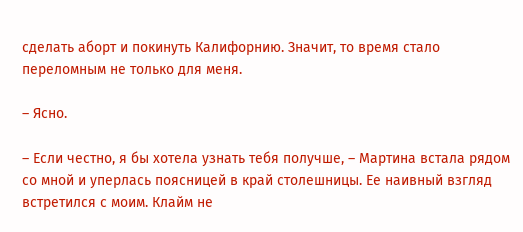сделать аборт и покинуть Калифорнию. Значит, то время стало переломным не только для меня.

– Ясно.

– Если честно, я бы хотела узнать тебя получше, – Мартина встала рядом со мной и уперлась поясницей в край столешницы. Ее наивный взгляд встретился с моим. Клайм не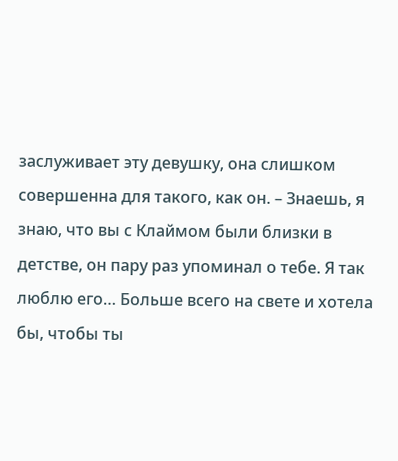заслуживает эту девушку, она слишком совершенна для такого, как он. – Знаешь, я знаю, что вы с Клаймом были близки в детстве, он пару раз упоминал о тебе. Я так люблю его… Больше всего на свете и хотела бы, чтобы ты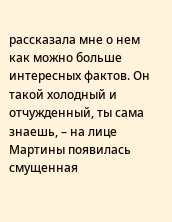рассказала мне о нем как можно больше интересных фактов. Он такой холодный и отчужденный, ты сама знаешь, – на лице Мартины появилась смущенная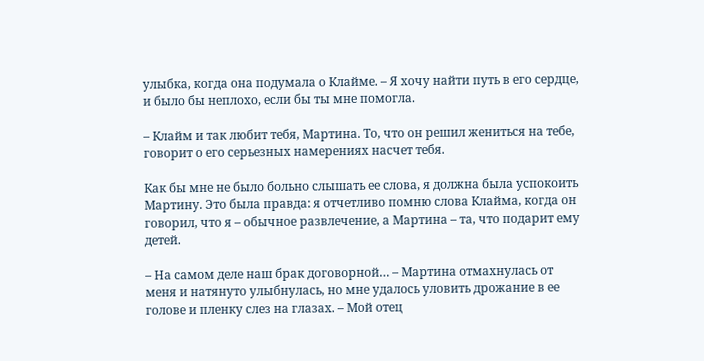улыбка, когда она подумала о Клайме. – Я хочу найти путь в его сердце, и было бы неплохо, если бы ты мне помогла.

– Клайм и так любит тебя, Мартина. То, что он решил жениться на тебе, говорит о его серьезных намерениях насчет тебя.

Как бы мне не было больно слышать ее слова, я должна была успокоить Мартину. Это была правда: я отчетливо помню слова Клайма, когда он говорил, что я – обычное развлечение, а Мартина – та, что подарит ему детей.

– На самом деле наш брак договорной… – Мартина отмахнулась от меня и натянуто улыбнулась, но мне удалось уловить дрожание в ее голове и пленку слез на глазах. – Мой отец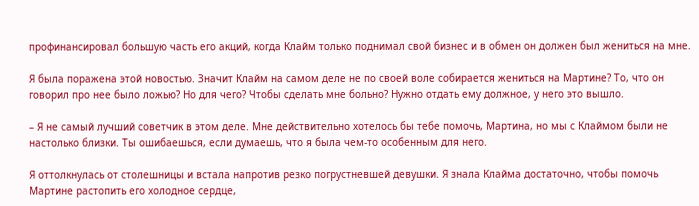профинансировал большую часть его акций, когда Клайм только поднимал свой бизнес и в обмен он должен был жениться на мне.

Я была поражена этой новостью. Значит Клайм на самом деле не по своей воле собирается жениться на Мартине? То, что он говорил про нее было ложью? Но для чего? Чтобы сделать мне больно? Нужно отдать ему должное, у него это вышло.

– Я не самый лучший советчик в этом деле. Мне действительно хотелось бы тебе помочь, Мартина, но мы с Клаймом были не настолько близки. Ты ошибаешься, если думаешь, что я была чем-то особенным для него.

Я оттолкнулась от столешницы и встала напротив резко погрустневшей девушки. Я знала Клайма достаточно, чтобы помочь Мартине растопить его холодное сердце,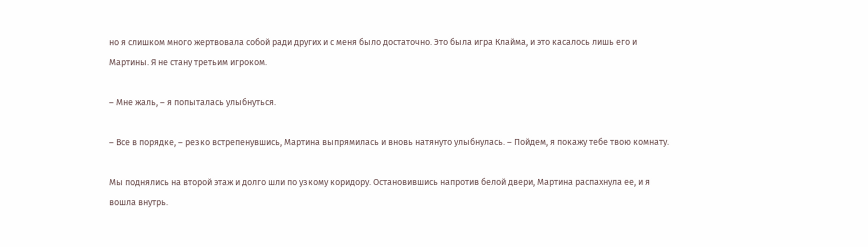но я слишком много жертвовала собой ради других и с меня было достаточно. Это была игра Клайма, и это касалось лишь его и Мартины. Я не стану третьим игроком.

– Мне жаль, – я попыталась улыбнуться.

– Все в порядке, – резко встрепенувшись, Мартина выпрямилась и вновь натянуто улыбнулась. – Пойдем, я покажу тебе твою комнату.

Мы поднялись на второй этаж и долго шли по узкому коридору. Остановившись напротив белой двери, Мартина распахнула ее, и я вошла внутрь.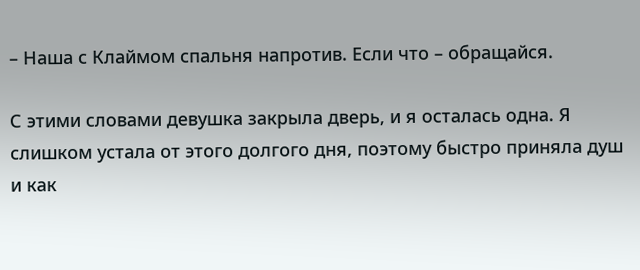– Наша с Клаймом спальня напротив. Если что – обращайся.

С этими словами девушка закрыла дверь, и я осталась одна. Я слишком устала от этого долгого дня, поэтому быстро приняла душ и как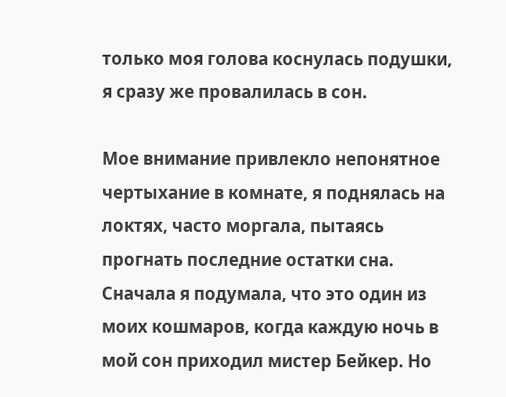только моя голова коснулась подушки, я сразу же провалилась в сон.

Мое внимание привлекло непонятное чертыхание в комнате, я поднялась на локтях, часто моргала, пытаясь прогнать последние остатки сна. Сначала я подумала, что это один из моих кошмаров, когда каждую ночь в мой сон приходил мистер Бейкер. Но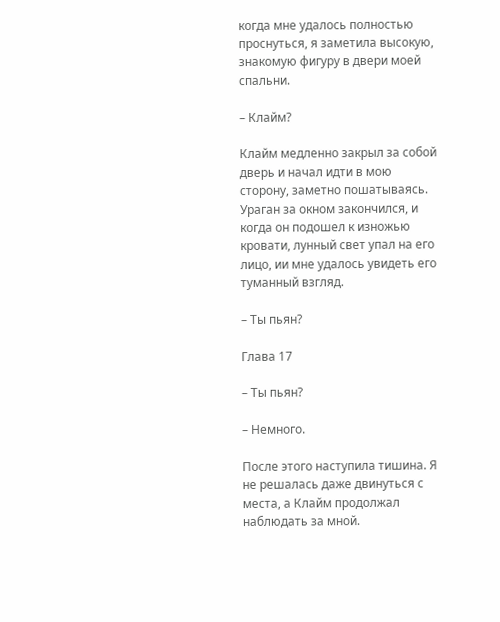когда мне удалось полностью проснуться, я заметила высокую, знакомую фигуру в двери моей спальни.

– Клайм?

Клайм медленно закрыл за собой дверь и начал идти в мою сторону, заметно пошатываясь. Ураган за окном закончился, и когда он подошел к изножью кровати, лунный свет упал на его лицо, ии мне удалось увидеть его туманный взгляд.

– Ты пьян?

Глава 17

– Ты пьян?

– Немного.

После этого наступила тишина. Я не решалась даже двинуться с места, а Клайм продолжал наблюдать за мной.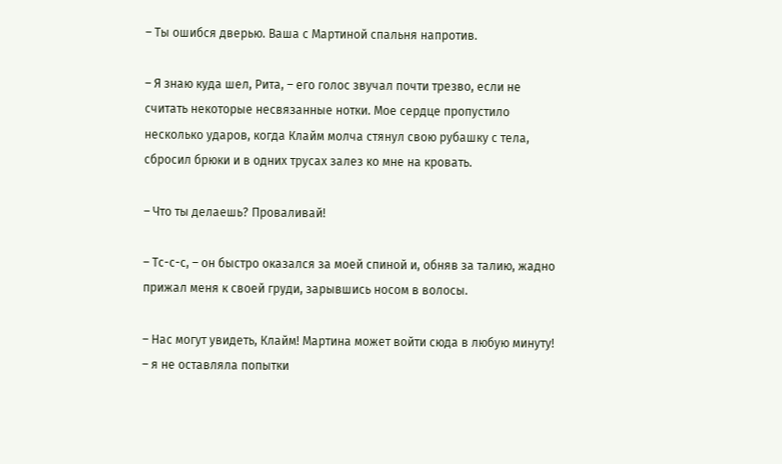– Ты ошибся дверью. Ваша с Мартиной спальня напротив.

– Я знаю куда шел, Рита, – его голос звучал почти трезво, если не считать некоторые несвязанные нотки. Мое сердце пропустило несколько ударов, когда Клайм молча стянул свою рубашку с тела, сбросил брюки и в одних трусах залез ко мне на кровать.

– Что ты делаешь? Проваливай!

– Тс-с-с, – он быстро оказался за моей спиной и, обняв за талию, жадно прижал меня к своей груди, зарывшись носом в волосы.

– Нас могут увидеть, Клайм! Мартина может войти сюда в любую минуту! – я не оставляла попытки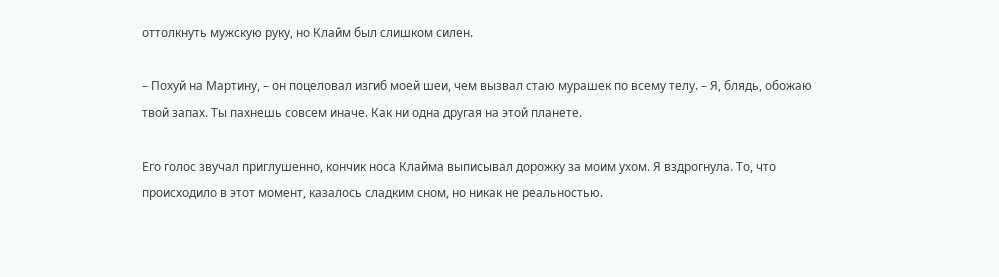оттолкнуть мужскую руку, но Клайм был слишком силен.

– Похуй на Мартину, – он поцеловал изгиб моей шеи, чем вызвал стаю мурашек по всему телу. – Я, блядь, обожаю твой запах. Ты пахнешь совсем иначе. Как ни одна другая на этой планете.

Его голос звучал приглушенно, кончик носа Клайма выписывал дорожку за моим ухом. Я вздрогнула. То, что происходило в этот момент, казалось сладким сном, но никак не реальностью.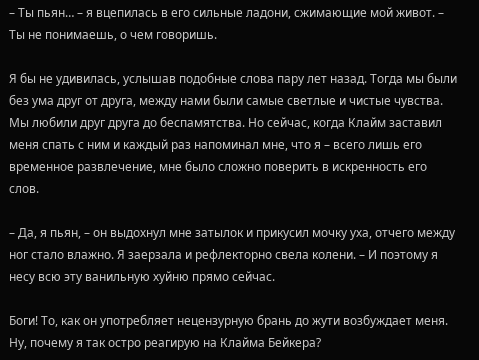– Ты пьян… – я вцепилась в его сильные ладони, сжимающие мой живот. – Ты не понимаешь, о чем говоришь.

Я бы не удивилась, услышав подобные слова пару лет назад. Тогда мы были без ума друг от друга, между нами были самые светлые и чистые чувства. Мы любили друг друга до беспамятства. Но сейчас, когда Клайм заставил меня спать с ним и каждый раз напоминал мне, что я – всего лишь его временное развлечение, мне было сложно поверить в искренность его слов.

– Да, я пьян, – он выдохнул мне затылок и прикусил мочку уха, отчего между ног стало влажно. Я заерзала и рефлекторно свела колени. – И поэтому я несу всю эту ванильную хуйню прямо сейчас.

Боги! То, как он употребляет нецензурную брань до жути возбуждает меня. Ну, почему я так остро реагирую на Клайма Бейкера?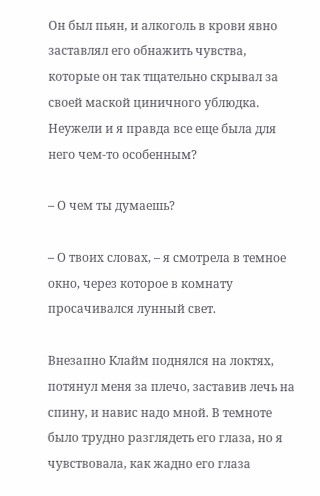Он был пьян, и алкоголь в крови явно заставлял его обнажить чувства, которые он так тщательно скрывал за своей маской циничного ублюдка. Неужели и я правда все еще была для него чем-то особенным?

– О чем ты думаешь?

– О твоих словах, – я смотрела в темное окно, через которое в комнату просачивался лунный свет.

Внезапно Клайм поднялся на локтях, потянул меня за плечо, заставив лечь на спину, и навис надо мной. В темноте было трудно разглядеть его глаза, но я чувствовала, как жадно его глаза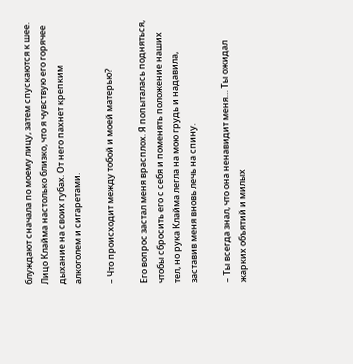блуждают сначала по моему лицу, затем спускаются к шее. Лицо Клайма настолько близко, что я чувствую его горячее дыхание на своих губах. От него пахнет крепким алкоголем и сигаретами.

– Что происходит между тобой и моей матерью?

Его вопрос застал меня врасплох. Я попыталась подняться, чтобы сбросить его с себя и поменять положение наших тел, но рука Клайма легла на мою грудь и надавила, заставив меня вновь лечь на спину.

– Ты всегда знал, что она ненавидит меня… Ты ожидал жарких объятий и милых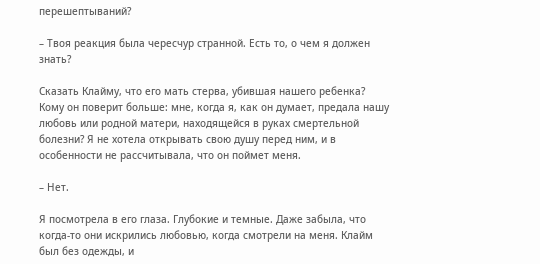перешептываний?

– Твоя реакция была чересчур странной. Есть то, о чем я должен знать?

Сказать Клайму, что его мать стерва, убившая нашего ребенка? Кому он поверит больше: мне, когда я, как он думает, предала нашу любовь или родной матери, находящейся в руках смертельной болезни? Я не хотела открывать свою душу перед ним, и в особенности не рассчитывала, что он поймет меня.

– Нет.

Я посмотрела в его глаза. Глубокие и темные. Даже забыла, что когда-то они искрились любовью, когда смотрели на меня. Клайм был без одежды, и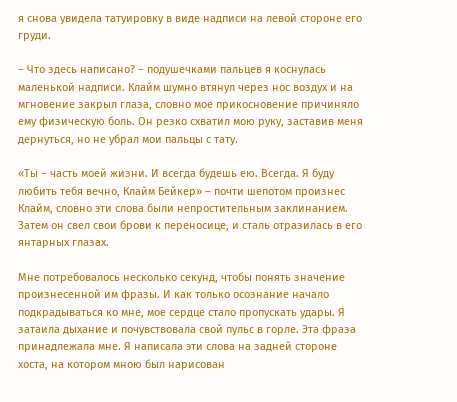я снова увидела татуировку в виде надписи на левой стороне его груди.

– Что здесь написано? – подушечками пальцев я коснулась маленькой надписи. Клайм шумно втянул через нос воздух и на мгновение закрыл глаза, словно мое прикосновение причиняло ему физическую боль. Он резко схватил мою руку, заставив меня дернуться, но не убрал мои пальцы с тату.

«Ты – часть моей жизни. И всегда будешь ею. Всегда. Я буду любить тебя вечно, Клайм Бейкер» – почти шепотом произнес Клайм, словно эти слова были непростительным заклинанием. Затем он свел свои брови к переносице, и сталь отразилась в его янтарных глазах.

Мне потребовалось несколько секунд, чтобы понять значение произнесенной им фразы. И как только осознание начало подкрадываться ко мне, мое сердце стало пропускать удары. Я затаила дыхание и почувствовала свой пульс в горле. Эта фраза принадлежала мне. Я написала эти слова на задней стороне хоста, на котором мною был нарисован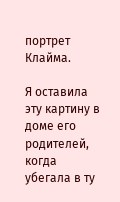портрет Клайма.

Я оставила эту картину в доме его родителей, когда убегала в ту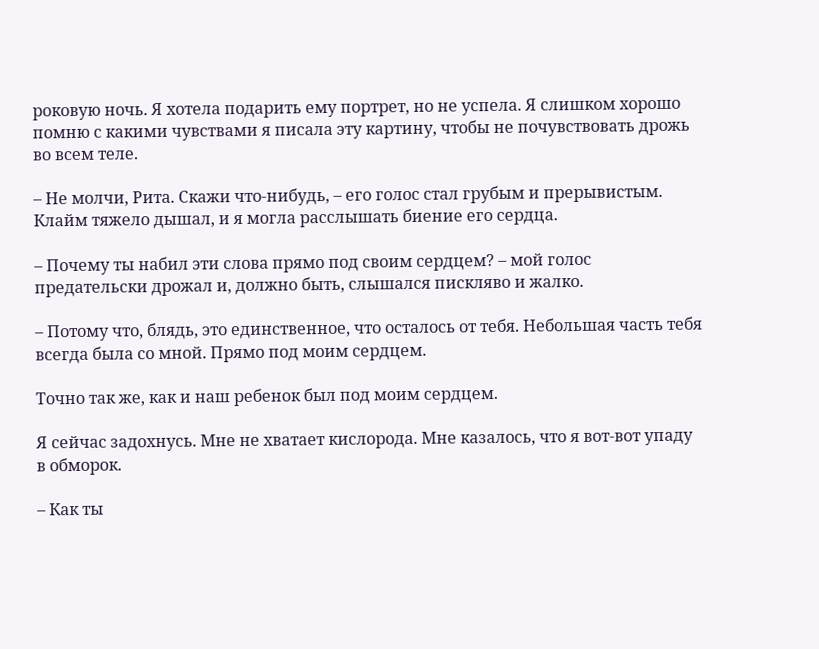роковую ночь. Я хотела подарить ему портрет, но не успела. Я слишком хорошо помню с какими чувствами я писала эту картину, чтобы не почувствовать дрожь во всем теле.

– Не молчи, Рита. Скажи что-нибудь, – его голос стал грубым и прерывистым. Клайм тяжело дышал, и я могла расслышать биение его сердца.

– Почему ты набил эти слова прямо под своим сердцем? – мой голос предательски дрожал и, должно быть, слышался пискляво и жалко.

– Потому что, блядь, это единственное, что осталось от тебя. Небольшая часть тебя всегда была со мной. Прямо под моим сердцем.

Точно так же, как и наш ребенок был под моим сердцем.

Я сейчас задохнусь. Мне не хватает кислорода. Мне казалось, что я вот-вот упаду в обморок.

– Как ты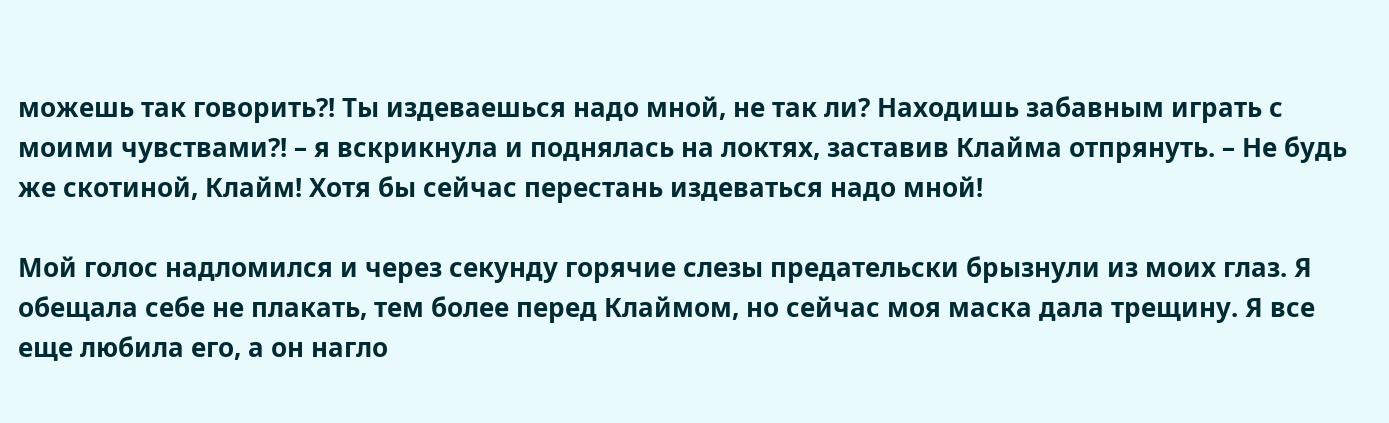можешь так говорить?! Ты издеваешься надо мной, не так ли? Находишь забавным играть с моими чувствами?! – я вскрикнула и поднялась на локтях, заставив Клайма отпрянуть. – Не будь же скотиной, Клайм! Хотя бы сейчас перестань издеваться надо мной!

Мой голос надломился и через секунду горячие слезы предательски брызнули из моих глаз. Я обещала себе не плакать, тем более перед Клаймом, но сейчас моя маска дала трещину. Я все еще любила его, а он нагло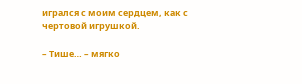игрался с моим сердцем, как с чертовой игрушкой.

– Тише… – мягко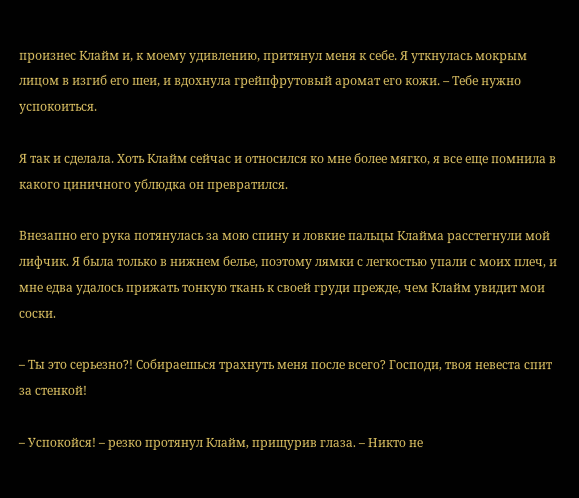произнес Клайм и, к моему удивлению, притянул меня к себе. Я уткнулась мокрым лицом в изгиб его шеи, и вдохнула грейпфрутовый аромат его кожи. – Тебе нужно успокоиться.

Я так и сделала. Хоть Клайм сейчас и относился ко мне более мягко, я все еще помнила в какого циничного ублюдка он превратился.

Внезапно его рука потянулась за мою спину и ловкие пальцы Клайма расстегнули мой лифчик. Я была только в нижнем белье, поэтому лямки с легкостью упали с моих плеч, и мне едва удалось прижать тонкую ткань к своей груди прежде, чем Клайм увидит мои соски.

– Ты это серьезно?! Собираешься трахнуть меня после всего? Господи, твоя невеста спит за стенкой!

– Успокойся! – резко протянул Клайм, прищурив глаза. – Никто не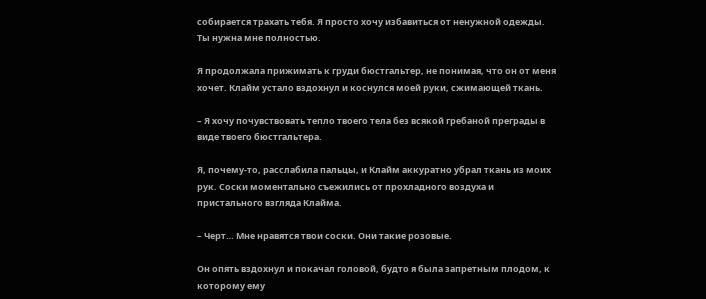собирается трахать тебя. Я просто хочу избавиться от ненужной одежды. Ты нужна мне полностью.

Я продолжала прижимать к груди бюстгальтер, не понимая, что он от меня хочет. Клайм устало вздохнул и коснулся моей руки, сжимающей ткань.

– Я хочу почувствовать тепло твоего тела без всякой гребаной преграды в виде твоего бюстгальтера.

Я, почему-то, расслабила пальцы, и Клайм аккуратно убрал ткань из моих рук. Соски моментально съежились от прохладного воздуха и пристального взгляда Клайма.

– Черт… Мне нравятся твои соски. Они такие розовые.

Он опять вздохнул и покачал головой, будто я была запретным плодом, к которому ему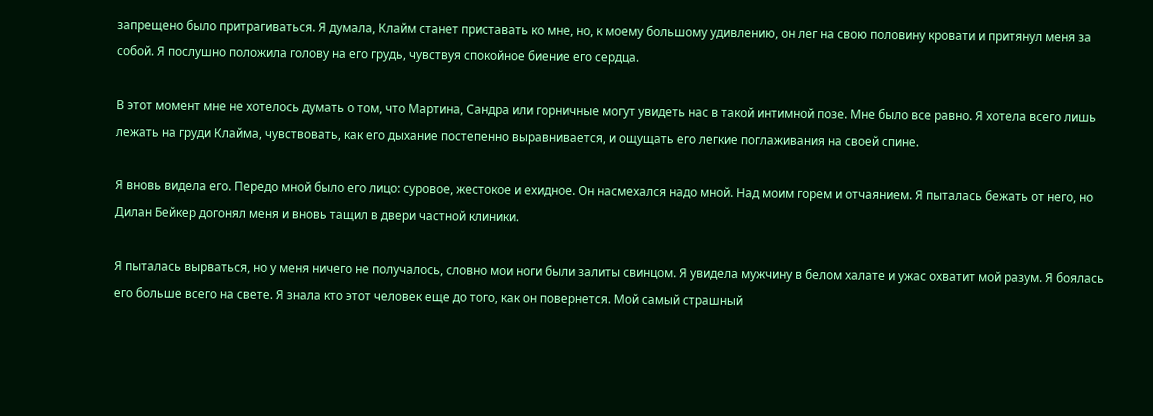запрещено было притрагиваться. Я думала, Клайм станет приставать ко мне, но, к моему большому удивлению, он лег на свою половину кровати и притянул меня за собой. Я послушно положила голову на его грудь, чувствуя спокойное биение его сердца.

В этот момент мне не хотелось думать о том, что Мартина, Сандра или горничные могут увидеть нас в такой интимной позе. Мне было все равно. Я хотела всего лишь лежать на груди Клайма, чувствовать, как его дыхание постепенно выравнивается, и ощущать его легкие поглаживания на своей спине.

Я вновь видела его. Передо мной было его лицо: суровое, жестокое и ехидное. Он насмехался надо мной. Над моим горем и отчаянием. Я пыталась бежать от него, но Дилан Бейкер догонял меня и вновь тащил в двери частной клиники.

Я пыталась вырваться, но у меня ничего не получалось, словно мои ноги были залиты свинцом. Я увидела мужчину в белом халате и ужас охватит мой разум. Я боялась его больше всего на свете. Я знала кто этот человек еще до того, как он повернется. Мой самый страшный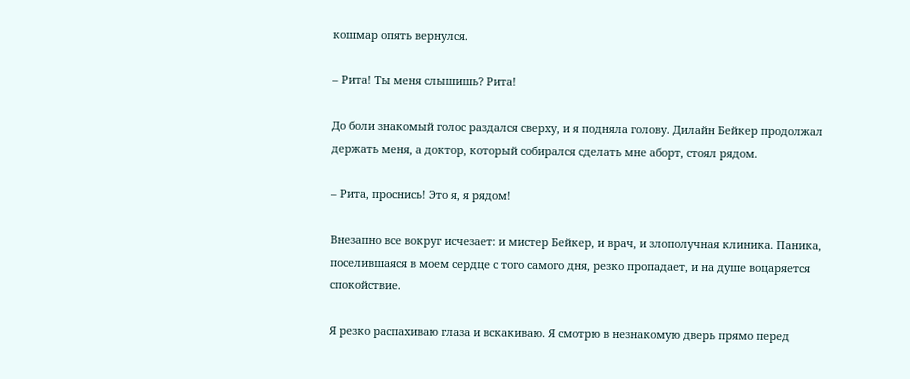кошмар опять вернулся.

– Рита! Ты меня слышишь? Рита!

До боли знакомый голос раздался сверху, и я подняла голову. Дилайн Бейкер продолжал держать меня, а доктор, который собирался сделать мне аборт, стоял рядом.

– Рита, проснись! Это я, я рядом!

Внезапно все вокруг исчезает: и мистер Бейкер, и врач, и злополучная клиника. Паника, поселившаяся в моем сердце с того самого дня, резко пропадает, и на душе воцаряется спокойствие.

Я резко распахиваю глаза и вскакиваю. Я смотрю в незнакомую дверь прямо перед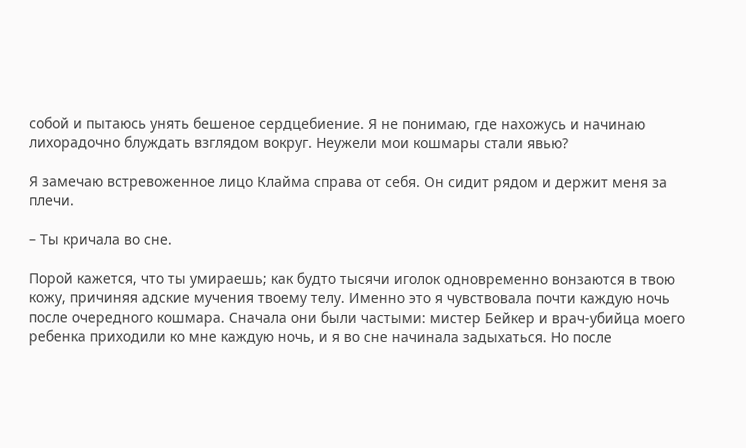собой и пытаюсь унять бешеное сердцебиение. Я не понимаю, где нахожусь и начинаю лихорадочно блуждать взглядом вокруг. Неужели мои кошмары стали явью?

Я замечаю встревоженное лицо Клайма справа от себя. Он сидит рядом и держит меня за плечи.

– Ты кричала во сне.

Порой кажется, что ты умираешь; как будто тысячи иголок одновременно вонзаются в твою кожу, причиняя адские мучения твоему телу. Именно это я чувствовала почти каждую ночь после очередного кошмара. Сначала они были частыми: мистер Бейкер и врач-убийца моего ребенка приходили ко мне каждую ночь, и я во сне начинала задыхаться. Но после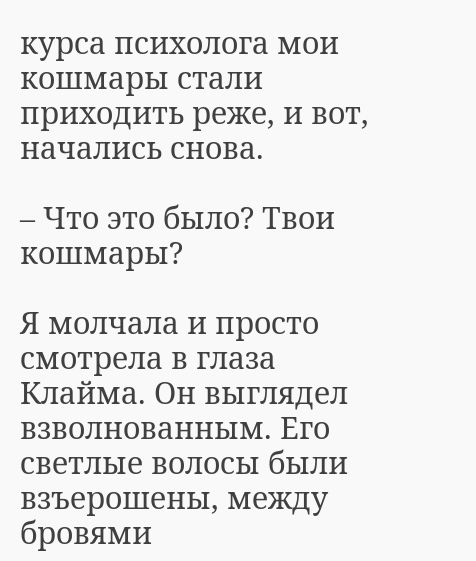курса психолога мои кошмары стали приходить реже, и вот, начались снова.

– Что это было? Твои кошмары?

Я молчала и просто смотрела в глаза Клайма. Он выглядел взволнованным. Его светлые волосы были взъерошены, между бровями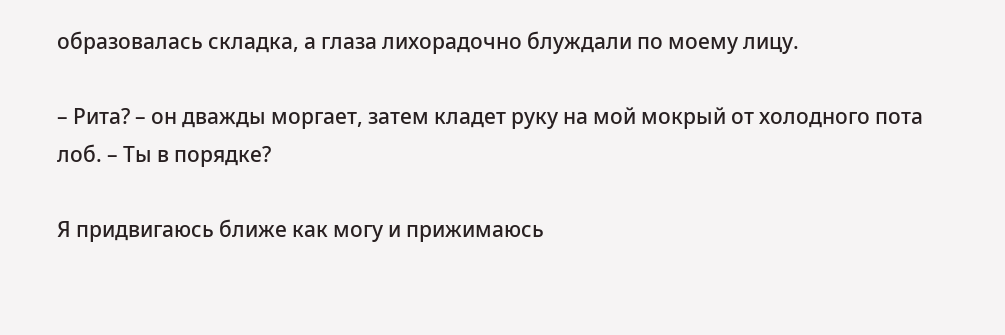образовалась складка, а глаза лихорадочно блуждали по моему лицу.

– Рита? – он дважды моргает, затем кладет руку на мой мокрый от холодного пота лоб. – Ты в порядке?

Я придвигаюсь ближе как могу и прижимаюсь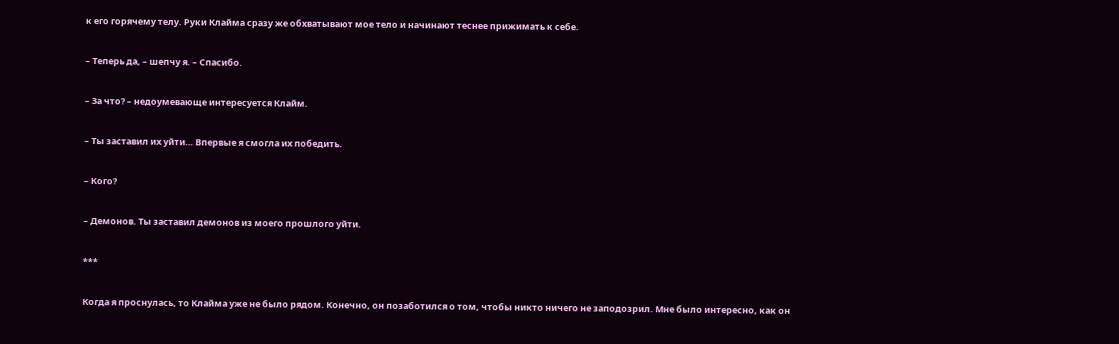к его горячему телу. Руки Клайма сразу же обхватывают мое тело и начинают теснее прижимать к себе.

– Теперь да, – шепчу я. – Спасибо.

– За что? – недоумевающе интересуется Клайм.

– Ты заставил их уйти… Впервые я смогла их победить.

– Кого?

– Демонов. Ты заставил демонов из моего прошлого уйти.

***

Когда я проснулась, то Клайма уже не было рядом. Конечно, он позаботился о том, чтобы никто ничего не заподозрил. Мне было интересно, как он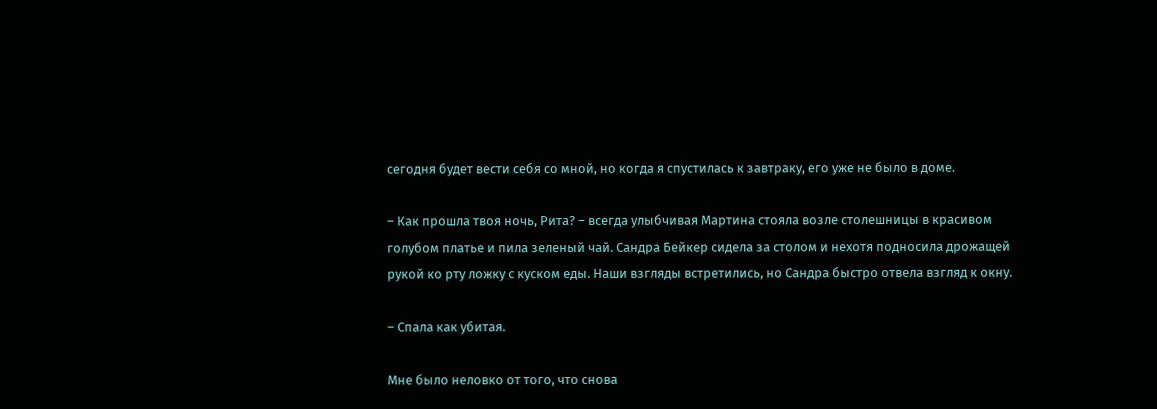сегодня будет вести себя со мной, но когда я спустилась к завтраку, его уже не было в доме.

– Как прошла твоя ночь, Рита? – всегда улыбчивая Мартина стояла возле столешницы в красивом голубом платье и пила зеленый чай. Сандра Бейкер сидела за столом и нехотя подносила дрожащей рукой ко рту ложку с куском еды. Наши взгляды встретились, но Сандра быстро отвела взгляд к окну.

– Спала как убитая.

Мне было неловко от того, что снова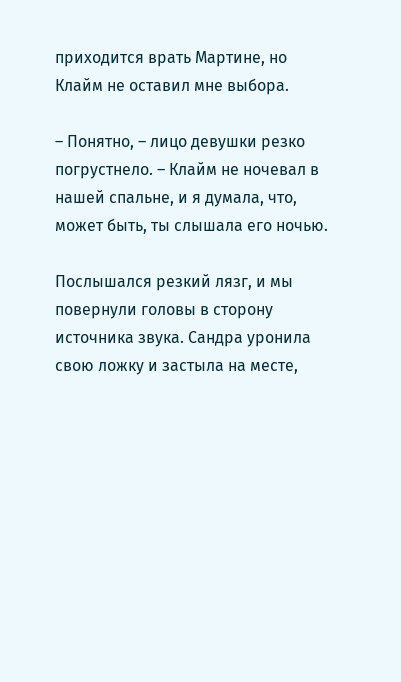приходится врать Мартине, но Клайм не оставил мне выбора.

– Понятно, – лицо девушки резко погрустнело. – Клайм не ночевал в нашей спальне, и я думала, что, может быть, ты слышала его ночью.

Послышался резкий лязг, и мы повернули головы в сторону источника звука. Сандра уронила свою ложку и застыла на месте,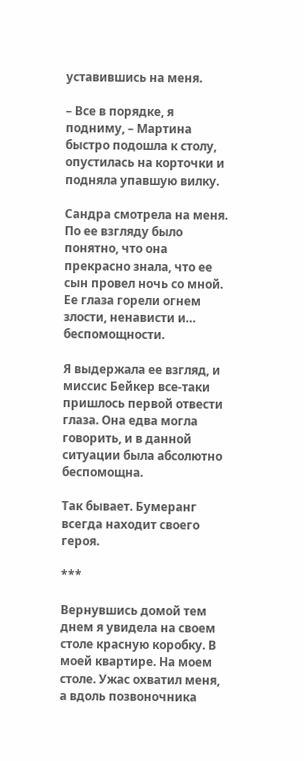уставившись на меня.

– Все в порядке, я подниму, – Мартина быстро подошла к столу, опустилась на корточки и подняла упавшую вилку.

Сандра смотрела на меня. По ее взгляду было понятно, что она прекрасно знала, что ее сын провел ночь со мной. Ее глаза горели огнем злости, ненависти и… беспомощности.

Я выдержала ее взгляд, и миссис Бейкер все-таки пришлось первой отвести глаза. Она едва могла говорить, и в данной ситуации была абсолютно беспомощна.

Так бывает. Бумеранг всегда находит своего героя.

***

Вернувшись домой тем днем я увидела на своем столе красную коробку. В моей квартире. На моем столе. Ужас охватил меня, а вдоль позвоночника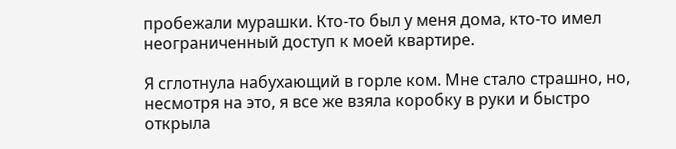пробежали мурашки. Кто-то был у меня дома, кто-то имел неограниченный доступ к моей квартире.

Я сглотнула набухающий в горле ком. Мне стало страшно, но, несмотря на это, я все же взяла коробку в руки и быстро открыла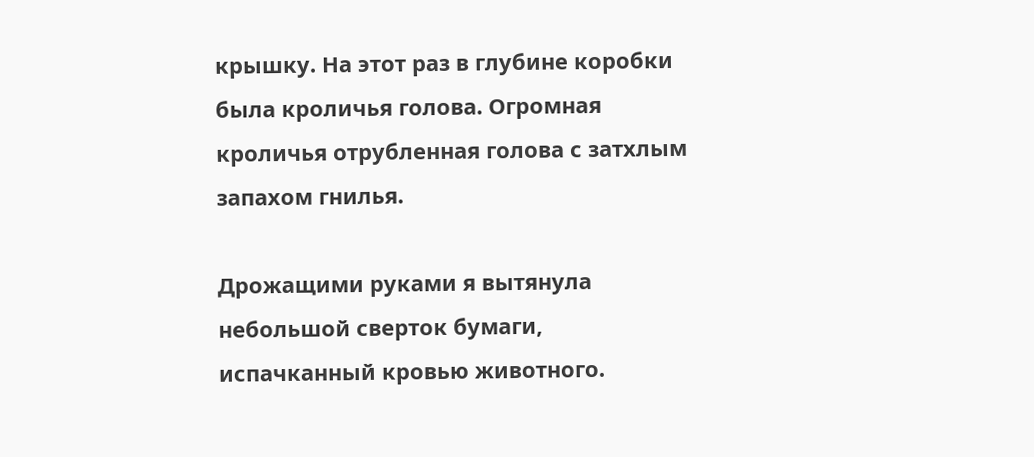крышку. На этот раз в глубине коробки была кроличья голова. Огромная кроличья отрубленная голова с затхлым запахом гнилья.

Дрожащими руками я вытянула небольшой сверток бумаги, испачканный кровью животного.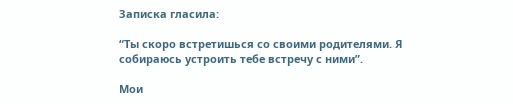Записка гласила:

“Ты скоро встретишься со своими родителями. Я собираюсь устроить тебе встречу с ними”.

Мои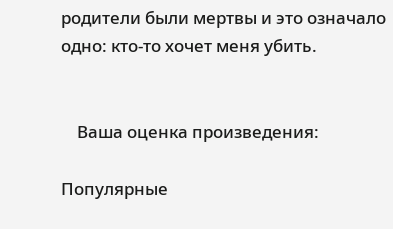родители были мертвы и это означало одно: кто-то хочет меня убить.


    Ваша оценка произведения:

Популярные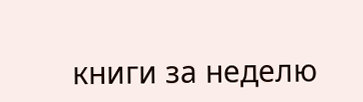книги за неделю